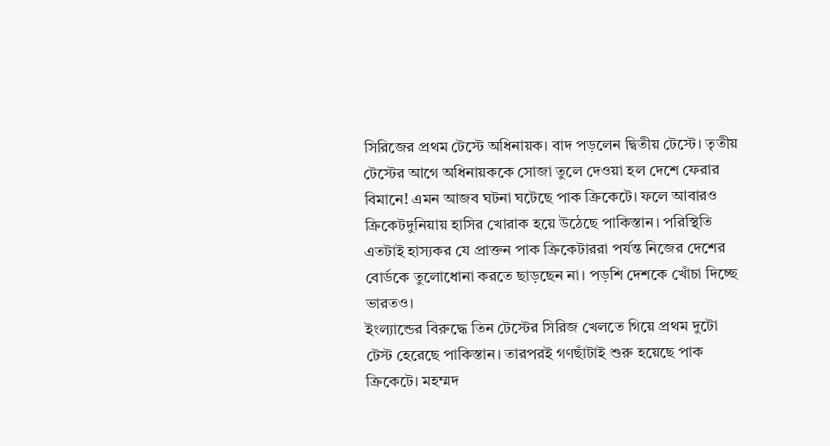সিরিজের প্রথম টেস্টে অধিনায়ক। বাদ পড়লেন দ্বিতীয় টেস্টে। তৃতীয় টেস্টের আগে অধিনায়ককে সোজা তুলে দেওয়া হল দেশে ফেরার বিমানে! এমন আজব ঘটনা ঘটেছে পাক ক্রিকেটে। ফলে আবারও ক্রিকেটদুনিয়ায় হাসির খোরাক হয়ে উঠেছে পাকিস্তান। পরিস্থিতি এতটাই হাস্যকর যে প্রাক্তন পাক ক্রিকেটাররা পর্যন্ত নিজের দেশের বোর্ডকে তুলোধোনা করতে ছাড়ছেন না। পড়শি দেশকে খোঁচা দিচ্ছে ভারতও।
ইংল্যান্ডের বিরুদ্ধে তিন টেস্টের সিরিজ খেলতে গিয়ে প্রথম দুটো টেস্ট হেরেছে পাকিস্তান। তারপরই গণছাঁটাই শুরু হয়েছে পাক ক্রিকেটে। মহম্মদ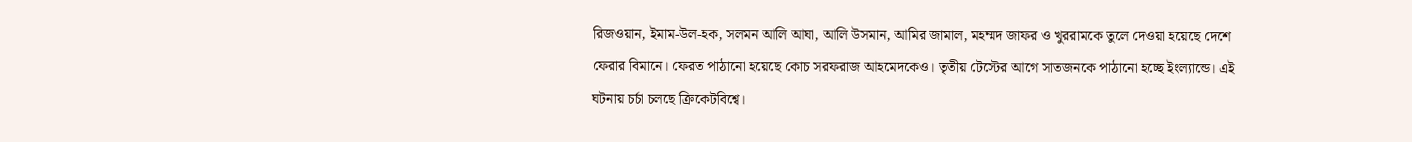রিজওয়ান, ইমাম-উল-হক, সলমন আলি আঘা, আলি উসমান, আমির জামাল, মহম্মদ জাফর ও খুররামকে তুলে দেওয়া হয়েছে দেশে ফেরার বিমানে। ফেরত পাঠানো হয়েছে কোচ সরফরাজ আহমেদকেও। তৃতীয় টেস্টের আগে সাতজনকে পাঠানো হচ্ছে ইংল্যান্ডে। এই ঘটনায় চর্চা চলছে ক্রিকেটবিশ্বে।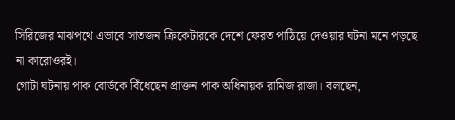সিরিজের মাঝপথে এভাবে সাতজন ক্রিকেটারকে দেশে ফেরত পাঠিয়ে দেওয়ার ঘটনা মনে পড়ছে না কারোওরই।
গোটা ঘটনায় পাক বোর্ডকে বিঁধেছেন প্রাক্তন পাক অধিনায়ক রামিজ রাজা। বলছেন,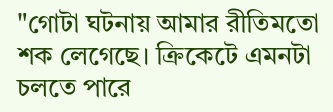"গোটা ঘটনায় আমার রীতিমতো শক লেগেছে। ক্রিকেটে এমনটা চলতে পারে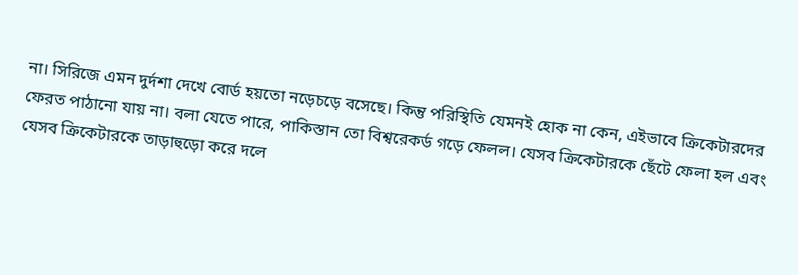না। সিরিজে এমন দুর্দশা দেখে বোর্ড হয়তো নড়েচড়ে বসেছে। কিন্তু পরিস্থিতি যেমনই হোক না কেন, এইভাবে ক্রিকেটারদের ফেরত পাঠানো যায় না। বলা যেতে পারে, পাকিস্তান তো বিশ্বরেকর্ড গড়ে ফেলল। যেসব ক্রিকেটারকে ছেঁটে ফেলা হল এবং যেসব ক্রিকেটারকে তাড়াহুড়ো করে দলে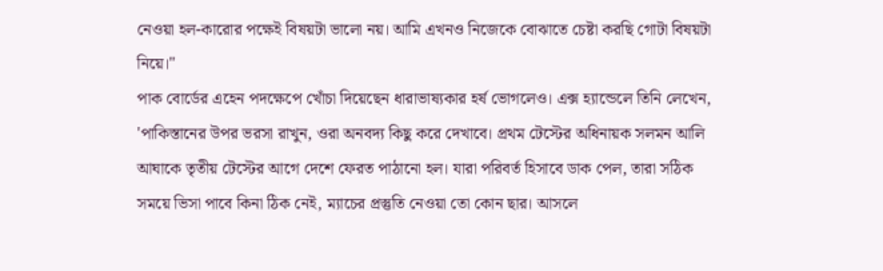নেওয়া হল-কারোর পক্ষেই বিষয়টা ভালো নয়। আমি এখনও নিজেকে বোঝাতে চেষ্টা করছি গোটা বিষয়টা নিয়ে।"
পাক বোর্ডের এহেন পদক্ষেপে খোঁচা দিয়েছেন ধারাভাষ্যকার হর্ষ ভোগলেও। এক্স হ্যান্ডেলে তিনি লেখেন, 'পাকিস্তানের উপর ভরসা রাখুন, ওরা অনবদ্য কিছু করে দেখাবে। প্রথম টেস্টের অধিনায়ক সলমন আলি আঘাকে তৃতীয় টেস্টের আগে দেশে ফেরত পাঠানো হল। যারা পরিবর্ত হিসাবে ডাক পেল, তারা সঠিক সময়ে ভিসা পাবে কিনা ঠিক নেই, ম্যাচের প্রস্তুতি নেওয়া তো কোন ছার। আসলে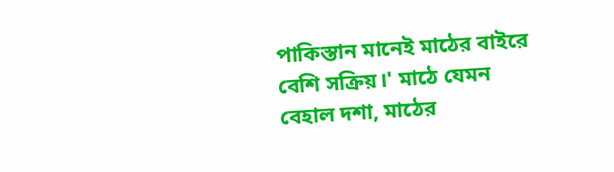পাকিস্তান মানেই মাঠের বাইরে বেশি সক্রিয়।' মাঠে যেমন বেহাল দশা, মাঠের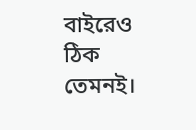বাইরেও ঠিক তেমনই।